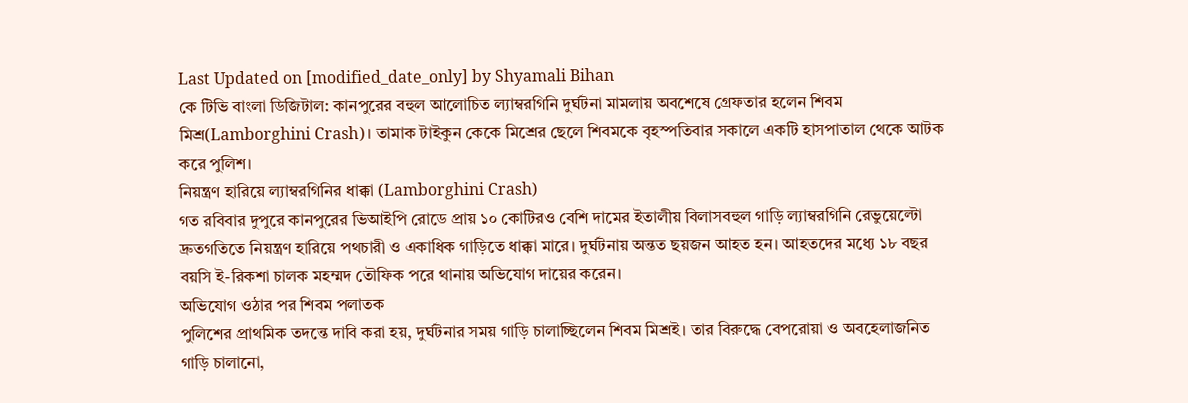Last Updated on [modified_date_only] by Shyamali Bihan
কে টিভি বাংলা ডিজিটাল: কানপুরের বহুল আলোচিত ল্যাম্বরগিনি দুর্ঘটনা মামলায় অবশেষে গ্রেফতার হলেন শিবম মিশ্র(Lamborghini Crash)। তামাক টাইকুন কেকে মিশ্রের ছেলে শিবমকে বৃহস্পতিবার সকালে একটি হাসপাতাল থেকে আটক করে পুলিশ।
নিয়ন্ত্রণ হারিয়ে ল্যাম্বরগিনির ধাক্কা (Lamborghini Crash)
গত রবিবার দুপুরে কানপুরের ভিআইপি রোডে প্রায় ১০ কোটিরও বেশি দামের ইতালীয় বিলাসবহুল গাড়ি ল্যাম্বরগিনি রেভুয়েল্টো দ্রুতগতিতে নিয়ন্ত্রণ হারিয়ে পথচারী ও একাধিক গাড়িতে ধাক্কা মারে। দুর্ঘটনায় অন্তত ছয়জন আহত হন। আহতদের মধ্যে ১৮ বছর বয়সি ই-রিকশা চালক মহম্মদ তৌফিক পরে থানায় অভিযোগ দায়ের করেন।
অভিযোগ ওঠার পর শিবম পলাতক
পুলিশের প্রাথমিক তদন্তে দাবি করা হয়, দুর্ঘটনার সময় গাড়ি চালাচ্ছিলেন শিবম মিশ্রই। তার বিরুদ্ধে বেপরোয়া ও অবহেলাজনিত গাড়ি চালানো,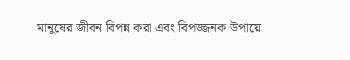মানুষের জীবন বিপন্ন করা এবং বিপজ্জনক উপায়ে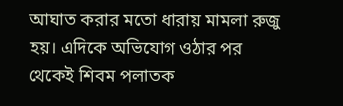আঘাত করার মতো ধারায় মামলা রুজু হয়। এদিকে অভিযোগ ওঠার পর থেকেই শিবম পলাতক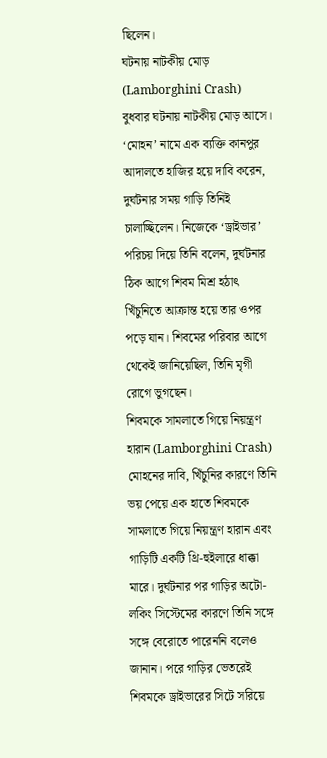ছিলেন।
ঘটনায় নাটকীয় মোড় (Lamborghini Crash)
বুধবার ঘটনায় নাটকীয় মোড় আসে। ‘মোহন’ নামে এক ব্যক্তি কানপুর আদালতে হাজির হয়ে দাবি করেন, দুর্ঘটনার সময় গাড়ি তিনিই চালাচ্ছিলেন। নিজেকে ‘ড্রাইভার’ পরিচয় দিয়ে তিনি বলেন, দুর্ঘটনার ঠিক আগে শিবম মিশ্র হঠাৎ খিঁচুনিতে আক্রান্ত হয়ে তার ওপর পড়ে যান। শিবমের পরিবার আগে থেকেই জানিয়েছিল, তিনি মৃগী রোগে ভুগছেন।
শিবমকে সামলাতে গিয়ে নিয়ন্ত্রণ হারান (Lamborghini Crash)
মোহনের দাবি, খিঁচুনির কারণে তিনি ভয় পেয়ে এক হাতে শিবমকে সামলাতে গিয়ে নিয়ন্ত্রণ হারান এবং গাড়িটি একটি থ্রি-হুইলারে ধাক্কা মারে। দুর্ঘটনার পর গাড়ির অটো-লকিং সিস্টেমের কারণে তিনি সঙ্গে সঙ্গে বেরোতে পারেননি বলেও জানান। পরে গাড়ির ভেতরেই শিবমকে ড্রাইভারের সিটে সরিয়ে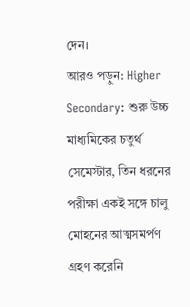দেন।
আরও পড়ুন: Higher Secondary: শুরু উচ্চ মাধ্যমিকের চতুর্থ সেমেস্টার, তিন ধরনের পরীক্ষা একই সঙ্গে চালু
মোহনের আত্মসমর্পণ গ্রহণ করেনি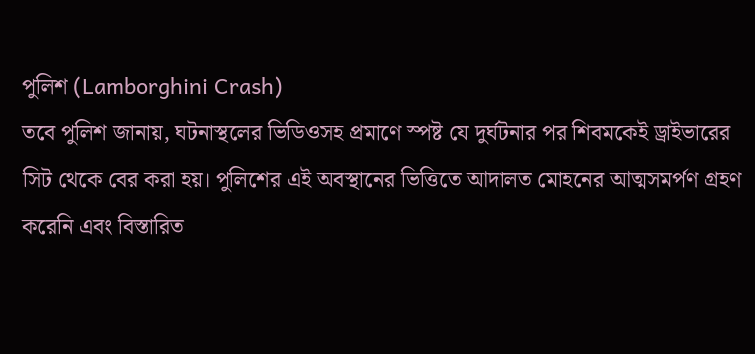পুলিশ (Lamborghini Crash)
তবে পুলিশ জানায়, ঘটনাস্থলের ভিডিওসহ প্রমাণে স্পষ্ট যে দুর্ঘটনার পর শিবমকেই ড্রাইভারের সিট থেকে বের করা হয়। পুলিশের এই অবস্থানের ভিত্তিতে আদালত মোহনের আত্মসমর্পণ গ্রহণ করেনি এবং বিস্তারিত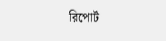রিপোর্ট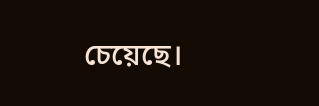চেয়েছে।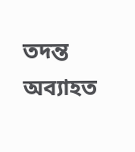তদন্ত অব্যাহত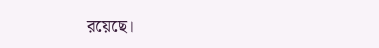রয়েছে।